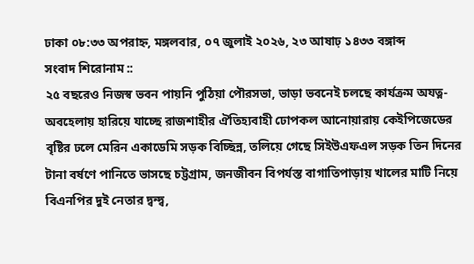ঢাকা ০৮:৩৩ অপরাহ্ন, মঙ্গলবার, ০৭ জুলাই ২০২৬, ২৩ আষাঢ় ১৪৩৩ বঙ্গাব্দ
সংবাদ শিরোনাম ::
২৫ বছরেও নিজস্ব ভবন পায়নি পুঠিয়া পৌরসভা, ভাড়া ভবনেই চলছে কার্যক্রম অযত্ন-অবহেলায় হারিয়ে যাচ্ছে রাজশাহীর ঐতিহ্যবাহী ঢোপকল আনোয়ারায় কেইপিজেডের বৃষ্টির ঢলে মেরিন একাডেমি সড়ক বিচ্ছিন্ন, তলিয়ে গেছে সিইউএফএল সড়ক তিন দিনের টানা বর্ষণে পানিতে ভাসছে চট্টগ্রাম, জনজীবন বিপর্যস্ত বাগাতিপাড়ায় খালের মাটি নিয়ে বিএনপির দুই নেতার দ্বন্দ্ব,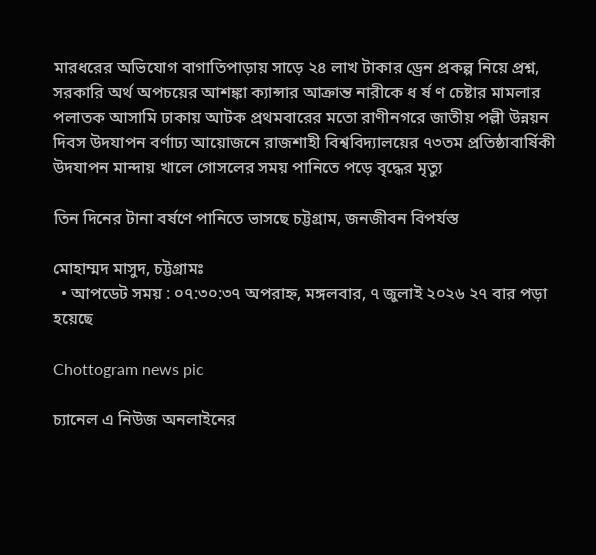মারধরের অভিযোগ বাগাতিপাড়ায় সাড়ে ২৪ লাখ টাকার ড্রেন প্রকল্প নিয়ে প্রশ্ন, সরকারি অর্থ অপচয়ের আশঙ্কা ক্যান্সার আক্রান্ত নারীকে ধ র্ষ ণ চেষ্টার মামলার পলাতক আসামি ঢাকায় আটক প্রথমবারের মতো রাণীনগরে জাতীয় পল্লী উন্নয়ন দিবস উদযাপন বর্ণাঢ্য আয়োজনে রাজশাহী বিশ্ববিদ্যালয়ের ৭৩তম প্রতিষ্ঠাবার্ষিকী উদযাপন মান্দায় খালে গোসলের সময় পানিতে পড়ে বৃদ্ধের মৃত্যু

তিন দিনের টানা বর্ষণে পানিতে ভাসছে চট্টগ্রাম, জনজীবন বিপর্যস্ত

মোহাম্মদ মাসুদ, চট্টগ্রামঃ
  • আপডেট সময় : ০৭:৩০:৩৭ অপরাহ্ন, মঙ্গলবার, ৭ জুলাই ২০২৬ ২৭ বার পড়া হয়েছে

Chottogram news pic

চ্যানেল এ নিউজ অনলাইনের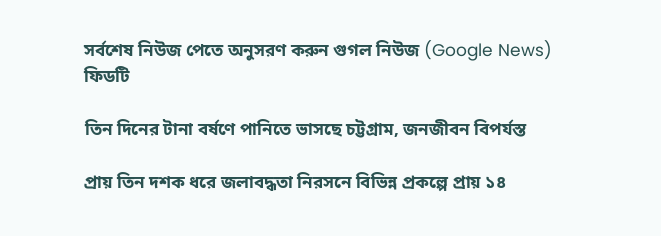সর্বশেষ নিউজ পেতে অনুসরণ করুন গুগল নিউজ (Google News) ফিডটি

তিন দিনের টানা বর্ষণে পানিতে ভাসছে চট্টগ্রাম, জনজীবন বিপর্যস্ত

প্রায় তিন দশক ধরে জলাবদ্ধতা নিরসনে বিভিন্ন প্রকল্পে প্রায় ১৪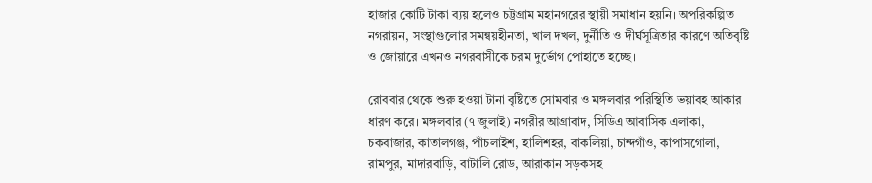হাজার কোটি টাকা ব্যয় হলেও চট্টগ্রাম মহানগরের স্থায়ী সমাধান হয়নি। অপরিকল্পিত নগরায়ন, সংস্থাগুলোর সমন্বয়হীনতা, খাল দখল, দুর্নীতি ও দীর্ঘসূত্রিতার কারণে অতিবৃষ্টি ও জোয়ারে এখনও নগরবাসীকে চরম দুর্ভোগ পোহাতে হচ্ছে।

রোববার থেকে শুরু হওয়া টানা বৃষ্টিতে সোমবার ও মঙ্গলবার পরিস্থিতি ভয়াবহ আকার ধারণ করে। মঙ্গলবার (৭ জুলাই) নগরীর আগ্রাবাদ, সিডিএ আবাসিক এলাকা, চকবাজার, কাতালগঞ্জ, পাঁচলাইশ, হালিশহর, বাকলিয়া, চান্দগাঁও, কাপাসগোলা, রামপুর, মাদারবাড়ি, বাটালি রোড, আরাকান সড়কসহ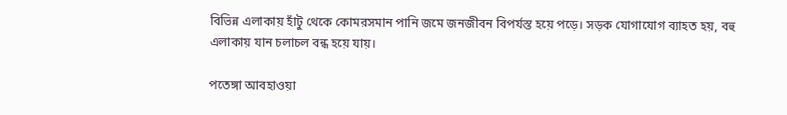বিভিন্ন এলাকায় হাঁটু থেকে কোমরসমান পানি জমে জনজীবন বিপর্যস্ত হয়ে পড়ে। সড়ক যোগাযোগ ব্যাহত হয়, বহু এলাকায় যান চলাচল বন্ধ হয়ে যায়।

পতেঙ্গা আবহাওয়া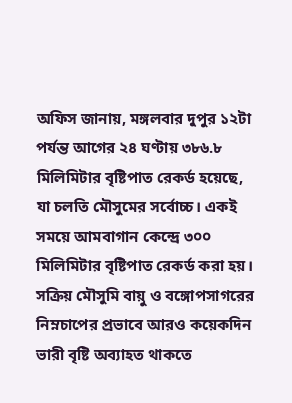অফিস জানায়, মঙ্গলবার দুপুর ১২টা পর্যন্ত আগের ২৪ ঘণ্টায় ৩৮৬.৮ মিলিমিটার বৃষ্টিপাত রেকর্ড হয়েছে, যা চলতি মৌসুমের সর্বোচ্চ। একই সময়ে আমবাগান কেন্দ্রে ৩০০ মিলিমিটার বৃষ্টিপাত রেকর্ড করা হয়। সক্রিয় মৌসুমি বায়ু ও বঙ্গোপসাগরের নিম্নচাপের প্রভাবে আরও কয়েকদিন ভারী বৃষ্টি অব্যাহত থাকতে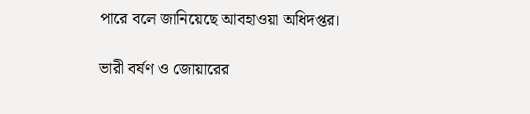পারে বলে জানিয়েছে আবহাওয়া অধিদপ্তর।

ভারী বর্ষণ ও জোয়ারের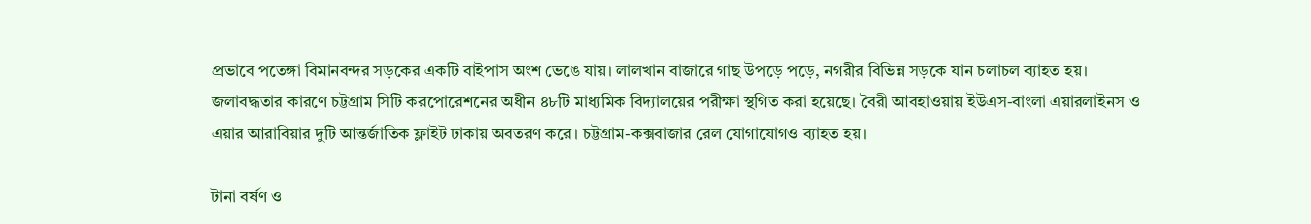প্রভাবে পতেঙ্গা বিমানবন্দর সড়কের একটি বাইপাস অংশ ভেঙে যায়। লালখান বাজারে গাছ উপড়ে পড়ে, নগরীর বিভিন্ন সড়কে যান চলাচল ব্যাহত হয়। জলাবদ্ধতার কারণে চট্টগ্রাম সিটি করপোরেশনের অধীন ৪৮টি মাধ্যমিক বিদ্যালয়ের পরীক্ষা স্থগিত করা হয়েছে। বৈরী আবহাওয়ায় ইউএস-বাংলা এয়ারলাইনস ও এয়ার আরাবিয়ার দুটি আন্তর্জাতিক ফ্লাইট ঢাকায় অবতরণ করে। চট্টগ্রাম-কক্সবাজার রেল যোগাযোগও ব্যাহত হয়।

টানা বর্ষণ ও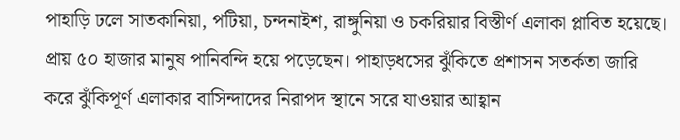পাহাড়ি ঢলে সাতকানিয়া, পটিয়া, চন্দনাইশ, রাঙ্গুনিয়া ও চকরিয়ার বিস্তীর্ণ এলাকা প্লাবিত হয়েছে। প্রায় ৫০ হাজার মানুষ পানিবন্দি হয়ে পড়েছেন। পাহাড়ধসের ঝুঁকিতে প্রশাসন সতর্কতা জারি করে ঝুঁকিপূর্ণ এলাকার বাসিন্দাদের নিরাপদ স্থানে সরে যাওয়ার আহ্বান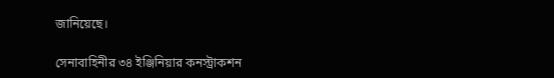জানিয়েছে।

সেনাবাহিনীর ৩৪ ইঞ্জিনিয়ার কনস্ট্রাকশন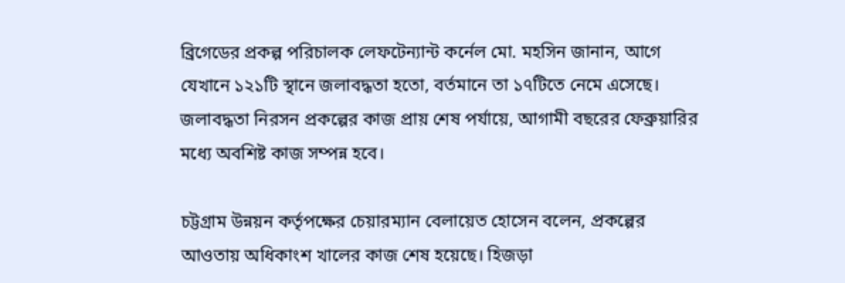ব্রিগেডের প্রকল্প পরিচালক লেফটেন্যান্ট কর্নেল মো. মহসিন জানান, আগে যেখানে ১২১টি স্থানে জলাবদ্ধতা হতো, বর্তমানে তা ১৭টিতে নেমে এসেছে। জলাবদ্ধতা নিরসন প্রকল্পের কাজ প্রায় শেষ পর্যায়ে, আগামী বছরের ফেব্রুয়ারির মধ্যে অবশিষ্ট কাজ সম্পন্ন হবে।

চট্টগ্রাম উন্নয়ন কর্তৃপক্ষের চেয়ারম্যান বেলায়েত হোসেন বলেন, প্রকল্পের আওতায় অধিকাংশ খালের কাজ শেষ হয়েছে। হিজড়া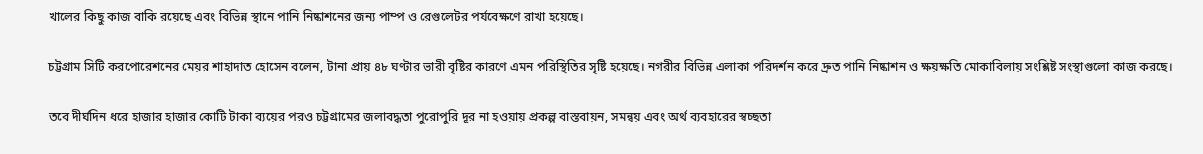খালের কিছু কাজ বাকি রয়েছে এবং বিভিন্ন স্থানে পানি নিষ্কাশনের জন্য পাম্প ও রেগুলেটর পর্যবেক্ষণে রাখা হয়েছে।

চট্টগ্রাম সিটি করপোরেশনের মেয়র শাহাদাত হোসেন বলেন, টানা প্রায় ৪৮ ঘণ্টার ভারী বৃষ্টির কারণে এমন পরিস্থিতির সৃষ্টি হয়েছে। নগরীর বিভিন্ন এলাকা পরিদর্শন করে দ্রুত পানি নিষ্কাশন ও ক্ষয়ক্ষতি মোকাবিলায় সংশ্লিষ্ট সংস্থাগুলো কাজ করছে।

তবে দীর্ঘদিন ধরে হাজার হাজার কোটি টাকা ব্যয়ের পরও চট্টগ্রামের জলাবদ্ধতা পুরোপুরি দূর না হওয়ায় প্রকল্প বাস্তবায়ন, সমন্বয় এবং অর্থ ব্যবহারের স্বচ্ছতা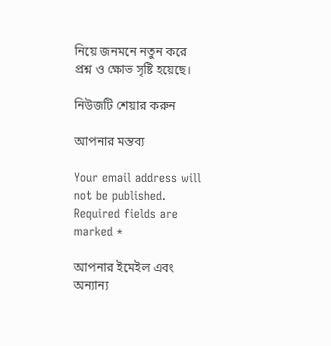নিয়ে জনমনে নতুন করে প্রশ্ন ও ক্ষোভ সৃষ্টি হয়েছে।

নিউজটি শেয়ার করুন

আপনার মন্তব্য

Your email address will not be published. Required fields are marked *

আপনার ইমেইল এবং অন্যান্য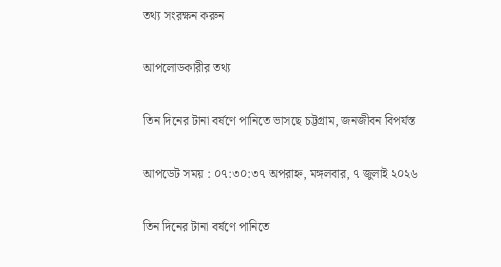তথ্য সংরক্ষন করুন

আপলোডকারীর তথ্য

তিন দিনের টানা বর্ষণে পানিতে ভাসছে চট্টগ্রাম, জনজীবন বিপর্যস্ত

আপডেট সময় : ০৭:৩০:৩৭ অপরাহ্ন, মঙ্গলবার, ৭ জুলাই ২০২৬

তিন দিনের টানা বর্ষণে পানিতে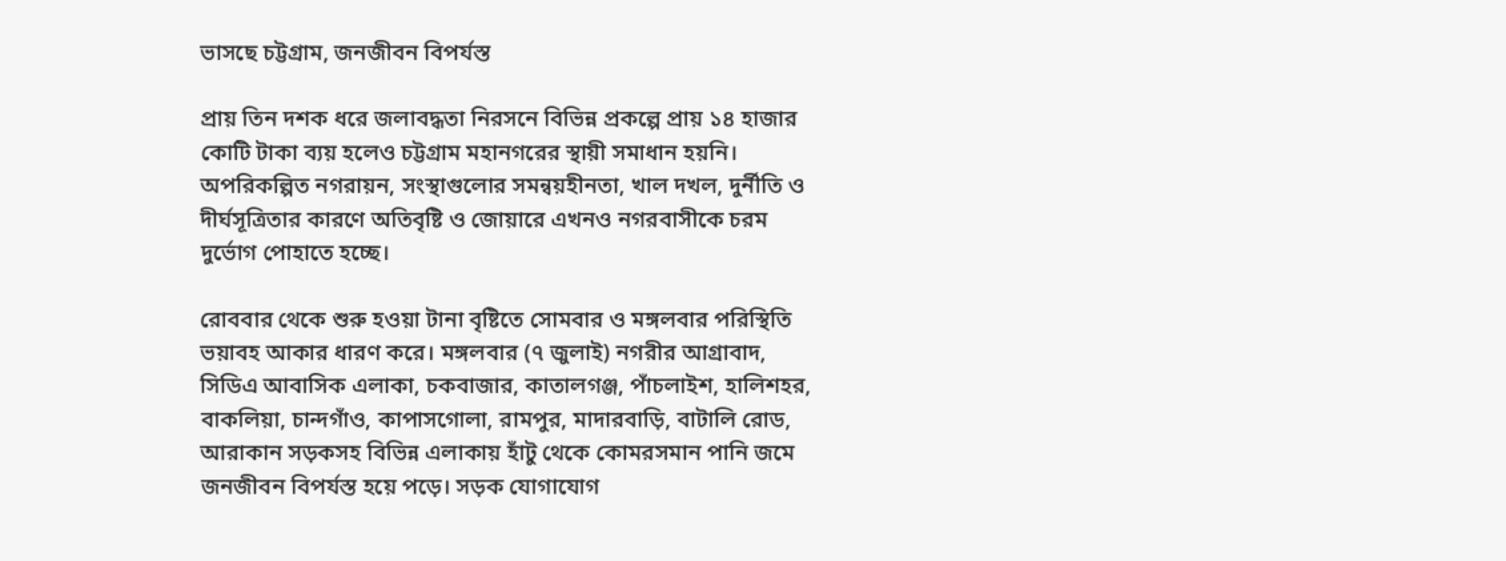ভাসছে চট্টগ্রাম, জনজীবন বিপর্যস্ত

প্রায় তিন দশক ধরে জলাবদ্ধতা নিরসনে বিভিন্ন প্রকল্পে প্রায় ১৪ হাজার কোটি টাকা ব্যয় হলেও চট্টগ্রাম মহানগরের স্থায়ী সমাধান হয়নি। অপরিকল্পিত নগরায়ন, সংস্থাগুলোর সমন্বয়হীনতা, খাল দখল, দুর্নীতি ও দীর্ঘসূত্রিতার কারণে অতিবৃষ্টি ও জোয়ারে এখনও নগরবাসীকে চরম দুর্ভোগ পোহাতে হচ্ছে।

রোববার থেকে শুরু হওয়া টানা বৃষ্টিতে সোমবার ও মঙ্গলবার পরিস্থিতি ভয়াবহ আকার ধারণ করে। মঙ্গলবার (৭ জুলাই) নগরীর আগ্রাবাদ, সিডিএ আবাসিক এলাকা, চকবাজার, কাতালগঞ্জ, পাঁচলাইশ, হালিশহর, বাকলিয়া, চান্দগাঁও, কাপাসগোলা, রামপুর, মাদারবাড়ি, বাটালি রোড, আরাকান সড়কসহ বিভিন্ন এলাকায় হাঁটু থেকে কোমরসমান পানি জমে জনজীবন বিপর্যস্ত হয়ে পড়ে। সড়ক যোগাযোগ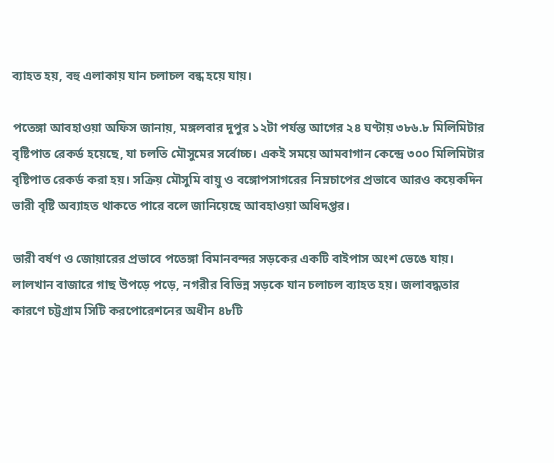ব্যাহত হয়, বহু এলাকায় যান চলাচল বন্ধ হয়ে যায়।

পতেঙ্গা আবহাওয়া অফিস জানায়, মঙ্গলবার দুপুর ১২টা পর্যন্ত আগের ২৪ ঘণ্টায় ৩৮৬.৮ মিলিমিটার বৃষ্টিপাত রেকর্ড হয়েছে, যা চলতি মৌসুমের সর্বোচ্চ। একই সময়ে আমবাগান কেন্দ্রে ৩০০ মিলিমিটার বৃষ্টিপাত রেকর্ড করা হয়। সক্রিয় মৌসুমি বায়ু ও বঙ্গোপসাগরের নিম্নচাপের প্রভাবে আরও কয়েকদিন ভারী বৃষ্টি অব্যাহত থাকতে পারে বলে জানিয়েছে আবহাওয়া অধিদপ্তর।

ভারী বর্ষণ ও জোয়ারের প্রভাবে পতেঙ্গা বিমানবন্দর সড়কের একটি বাইপাস অংশ ভেঙে যায়। লালখান বাজারে গাছ উপড়ে পড়ে, নগরীর বিভিন্ন সড়কে যান চলাচল ব্যাহত হয়। জলাবদ্ধতার কারণে চট্টগ্রাম সিটি করপোরেশনের অধীন ৪৮টি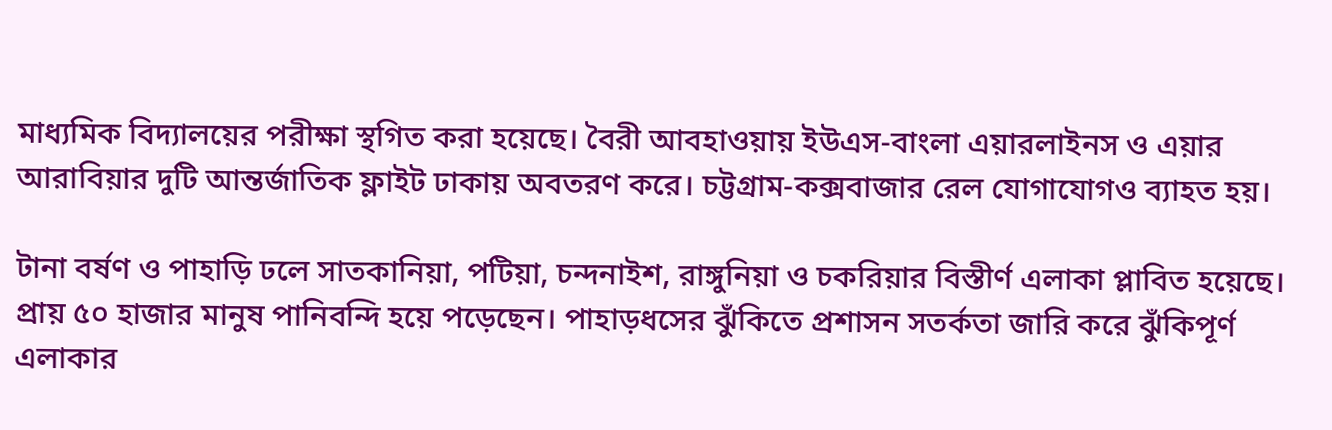মাধ্যমিক বিদ্যালয়ের পরীক্ষা স্থগিত করা হয়েছে। বৈরী আবহাওয়ায় ইউএস-বাংলা এয়ারলাইনস ও এয়ার আরাবিয়ার দুটি আন্তর্জাতিক ফ্লাইট ঢাকায় অবতরণ করে। চট্টগ্রাম-কক্সবাজার রেল যোগাযোগও ব্যাহত হয়।

টানা বর্ষণ ও পাহাড়ি ঢলে সাতকানিয়া, পটিয়া, চন্দনাইশ, রাঙ্গুনিয়া ও চকরিয়ার বিস্তীর্ণ এলাকা প্লাবিত হয়েছে। প্রায় ৫০ হাজার মানুষ পানিবন্দি হয়ে পড়েছেন। পাহাড়ধসের ঝুঁকিতে প্রশাসন সতর্কতা জারি করে ঝুঁকিপূর্ণ এলাকার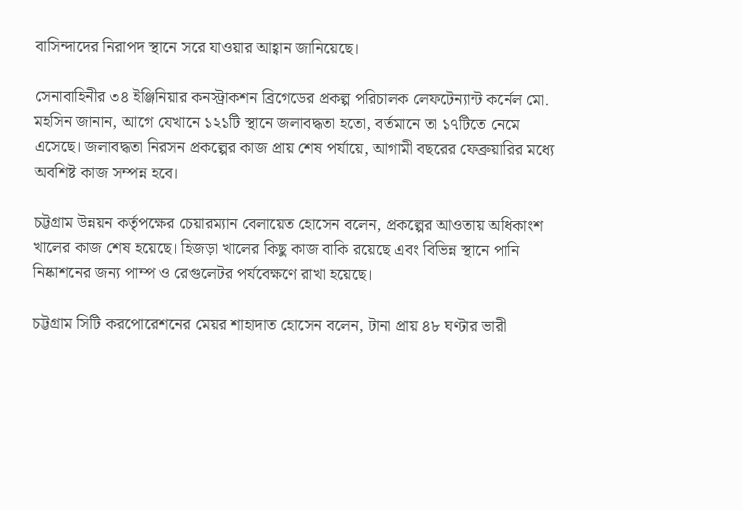বাসিন্দাদের নিরাপদ স্থানে সরে যাওয়ার আহ্বান জানিয়েছে।

সেনাবাহিনীর ৩৪ ইঞ্জিনিয়ার কনস্ট্রাকশন ব্রিগেডের প্রকল্প পরিচালক লেফটেন্যান্ট কর্নেল মো. মহসিন জানান, আগে যেখানে ১২১টি স্থানে জলাবদ্ধতা হতো, বর্তমানে তা ১৭টিতে নেমে এসেছে। জলাবদ্ধতা নিরসন প্রকল্পের কাজ প্রায় শেষ পর্যায়ে, আগামী বছরের ফেব্রুয়ারির মধ্যে অবশিষ্ট কাজ সম্পন্ন হবে।

চট্টগ্রাম উন্নয়ন কর্তৃপক্ষের চেয়ারম্যান বেলায়েত হোসেন বলেন, প্রকল্পের আওতায় অধিকাংশ খালের কাজ শেষ হয়েছে। হিজড়া খালের কিছু কাজ বাকি রয়েছে এবং বিভিন্ন স্থানে পানি নিষ্কাশনের জন্য পাম্প ও রেগুলেটর পর্যবেক্ষণে রাখা হয়েছে।

চট্টগ্রাম সিটি করপোরেশনের মেয়র শাহাদাত হোসেন বলেন, টানা প্রায় ৪৮ ঘণ্টার ভারী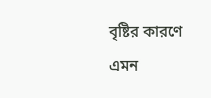বৃষ্টির কারণে এমন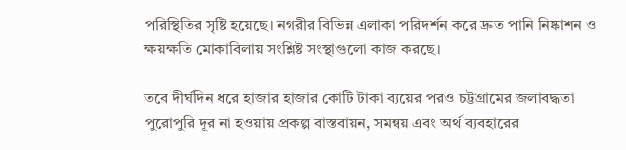পরিস্থিতির সৃষ্টি হয়েছে। নগরীর বিভিন্ন এলাকা পরিদর্শন করে দ্রুত পানি নিষ্কাশন ও ক্ষয়ক্ষতি মোকাবিলায় সংশ্লিষ্ট সংস্থাগুলো কাজ করছে।

তবে দীর্ঘদিন ধরে হাজার হাজার কোটি টাকা ব্যয়ের পরও চট্টগ্রামের জলাবদ্ধতা পুরোপুরি দূর না হওয়ায় প্রকল্প বাস্তবায়ন, সমন্বয় এবং অর্থ ব্যবহারের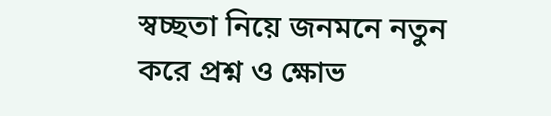স্বচ্ছতা নিয়ে জনমনে নতুন করে প্রশ্ন ও ক্ষোভ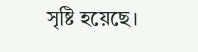সৃষ্টি হয়েছে।